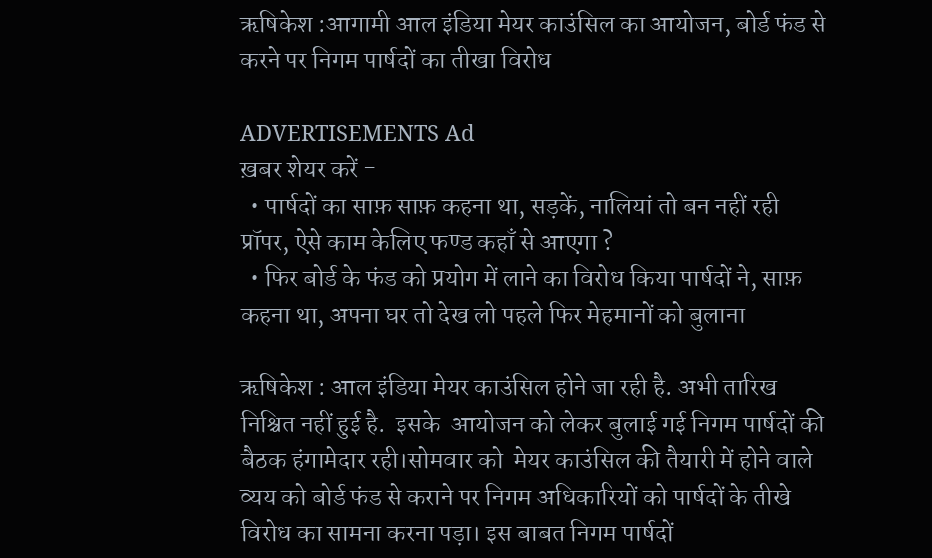ऋषिकेश :आगामी आल इंडिया मेयर काउंसिल का आयोजन, बोर्ड फंड से करने पर निगम पार्षदों का तीखा विरोध

ADVERTISEMENTS Ad
ख़बर शेयर करें -
  • पार्षदों का साफ़ साफ़ कहना था, सड़कें, नालियां तो बन नहीं रही प्रॉपर, ऐसे काम केलिए फण्ड कहाँ से आएगा ?
  • फिर बोर्ड के फंड को प्रयोग में लाने का विरोध किया पार्षदों ने, साफ़ कहना था, अपना घर तो देख लो पहले फिर मेहमानों को बुलाना

ऋषिकेश : आल इंडिया मेयर काउंसिल होने जा रही है. अभी तारिख निश्चित नहीं हुई है.  इसके  आयोजन को लेकर बुलाई गई निगम पार्षदों की बैठक हंगामेदार रही।सोमवार को  मेयर काउंसिल की तैयारी में होने वाले व्यय को बोर्ड फंड से कराने पर निगम अधिकारियों को पार्षदों के तीखे विरोध का सामना करना पड़ा। इस बाबत निगम पार्षदों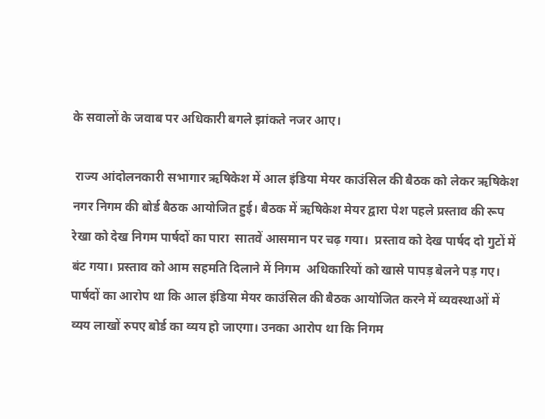के सवालों के जवाब पर अधिकारी बगले झांकते नजर आए।

 राज्य आंदोलनकारी सभागार ऋषिकेश में आल इंडिया मेयर काउंसिल की बैठक को लेकर ऋषिकेश नगर निगम की बोर्ड बैठक आयोजित हुई। बैठक में ऋषिकेश मेयर द्वारा पेश पहले प्रस्ताव की रूप रेखा को देख निगम पार्षदों का पारा  सातवें आसमान पर चढ़ गया।  प्रस्ताव को देख पार्षद दो गुटों में बंट गया। प्रस्ताव को आम सहमति दिलाने में निगम  अधिकारियों को खासे पापड़ बेलने पड़ गए। पार्षदों का आरोप था कि आल इंडिया मेयर काउंसिल की बैठक आयोजित करने में व्यवस्थाओं में  व्यय लाखों रुपए बोर्ड का व्यय हो जाएगा। उनका आरोप था कि निगम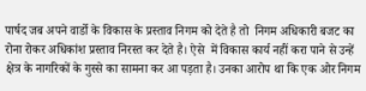पार्षद जब अपने वार्डो के विकास के प्रस्ताव निगम को देते है तो  निगम अधिकारी बजट का रोना रोकर अधिकांश प्रस्ताव निरस्त कर देते है। ऐसे  में विकास कार्य नहीं करा पाने से उन्हें क्षेत्र के नागरिकों के गुस्से का सामना कर आ पड़ता है। उनका आरोप था कि एक ओर निगम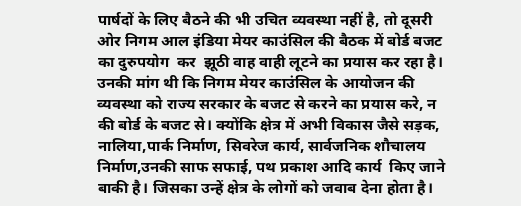पार्षदों के लिए बैठने की भी उचित व्यवस्था नहीं है, तो दूसरी ओर निगम आल इंडिया मेयर काउंसिल की बैठक में बोर्ड बजट का दुरुपयोग  कर  झूठी वाह वाही लूटने का प्रयास कर रहा है। उनकी मांग थी कि निगम मेयर काउंसिल के आयोजन की व्यवस्था को राज्य सरकार के बजट से करने का प्रयास करे, न की बोर्ड के बजट से। क्योंकि क्षेत्र में अभी विकास जैसे सड़क, नालिया,पार्क निर्माण, सिवरेज कार्य, सार्वजनिक शौचालय निर्माण,उनकी साफ सफाई, पथ प्रकाश आदि कार्य  किए जाने बाकी है। जिसका उन्हें क्षेत्र के लोगों को जवाब देना होता है।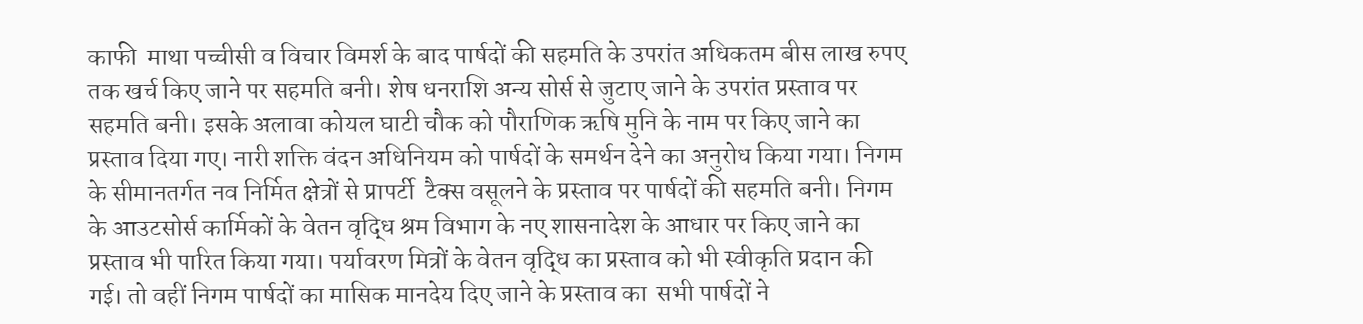काफी  माथा पच्चीसी व विचार विमर्श के बाद पार्षदों की सहमति के उपरांत अधिकतम बीस लाख रुपए तक खर्च किए जाने पर सहमति बनी। शेष धनराशि अन्य सोर्स से जुटाए जाने के उपरांत प्रस्ताव पर सहमति बनी। इसके अलावा कोयल घाटी चौक को पौराणिक ऋषि मुनि के नाम पर किए जाने का प्रस्ताव दिया गए। नारी शक्ति वंदन अधिनियम को पार्षदों के समर्थन देने का अनुरोध किया गया। निगम के सीमानतर्गत नव निर्मित क्षेत्रों से प्रापर्टी  टैक्स वसूलने के प्रस्ताव पर पार्षदों की सहमति बनी। निगम के आउटसोर्स कार्मिकों के वेतन वृद्धि श्रम विभाग के नए शासनादेश के आधार पर किए जाने का प्रस्ताव भी पारित किया गया। पर्यावरण मित्रों के वेतन वृद्धि का प्रस्ताव को भी स्वीकृति प्रदान की गई। तो वहीं निगम पार्षदों का मासिक मानदेय दिए जाने के प्रस्ताव का  सभी पार्षदों ने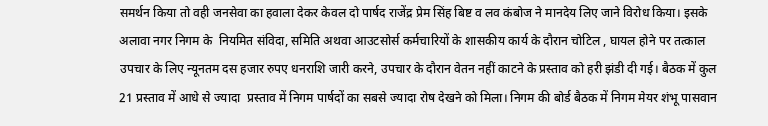समर्थन किया तो वही जनसेवा का हवाला देकर केवल दो पार्षद राजेंद्र प्रेम सिंह बिष्ट व लव कंबोज ने मानदेय लिए जाने विरोध किया। इसके अलावा नगर निगम के  नियमित संविदा, समिति अथवा आउटसोर्स कर्मचारियों के शासकीय कार्य के दौरान चोटिल , घायल होने पर तत्काल उपचार के लिए न्यूनतम दस हजार रुपए धनराशि जारी करने, उपचार के दौरान वेतन नहीं काटने के प्रस्ताव को हरी झंडी दी गई। बैठक में कुल 21 प्रस्ताव में आधे से ज्यादा  प्रस्ताव में निगम पार्षदों का सबसे ज्यादा रोष देखने को मिला। निगम की बोर्ड बैठक में निगम मेयर शंभू पासवान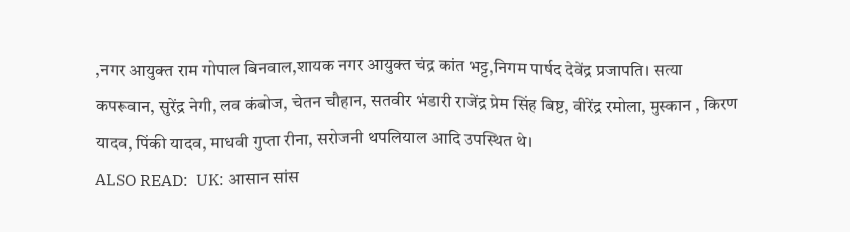,नगर आयुक्त राम गोपाल बिनवाल,शायक नगर आयुक्त चंद्र कांत भट्ट,निगम पार्षद देवेंद्र प्रजापति। सत्या कपरूवान, सुरेंद्र नेगी, लव कंबोज, चेतन चौहान, सतवीर भंडारी राजेंद्र प्रेम सिंह बिष्ट, वीरेंद्र रमोला, मुस्कान , किरण यादव, पिंकी यादव, माधवी गुप्ता रीना, सरोजनी थपलियाल आदि उपस्थित थे।
ALSO READ:  UK: आसान सांस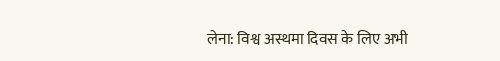लेना: विश्व अस्थमा दिवस के लिए अभी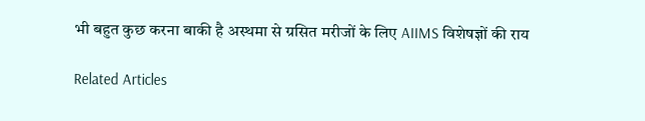भी बहुत कुछ करना बाकी है अस्थमा से ग्रसित मरीजों के लिए AIIMS विशेषज्ञों की राय

Related Articles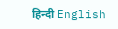हिन्दी English